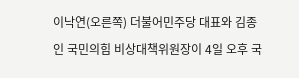이낙연(오른쪽) 더불어민주당 대표와 김종인 국민의힘 비상대책위원장이 4일 오후 국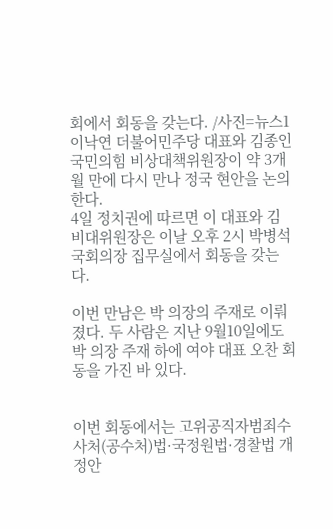회에서 회동을 갖는다. /사진=뉴스1
이낙연 더불어민주당 대표와 김종인 국민의힘 비상대책위원장이 약 3개월 만에 다시 만나 정국 현안을 논의한다.
4일 정치권에 따르면 이 대표와 김 비대위원장은 이날 오후 2시 박병석 국회의장 집무실에서 회동을 갖는다.

이번 만남은 박 의장의 주재로 이뤄졌다. 두 사람은 지난 9월10일에도 박 의장 주재 하에 여야 대표 오찬 회동을 가진 바 있다.


이번 회동에서는 고위공직자범죄수사처(공수처)법·국정원법·경찰법 개정안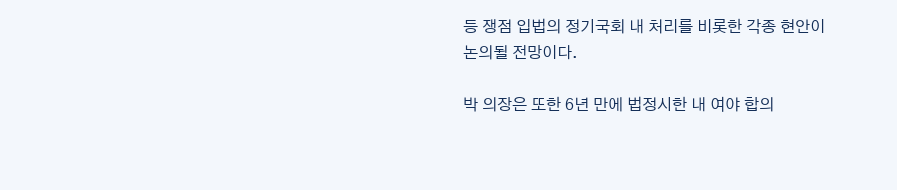등 쟁점 입법의 정기국회 내 처리를 비롯한 각종 현안이 논의될 전망이다.

박 의장은 또한 6년 만에 법정시한 내 여야 합의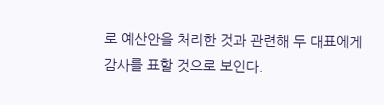로 예산안을 처리한 것과 관련해 두 대표에게 감사를 표할 것으로 보인다.